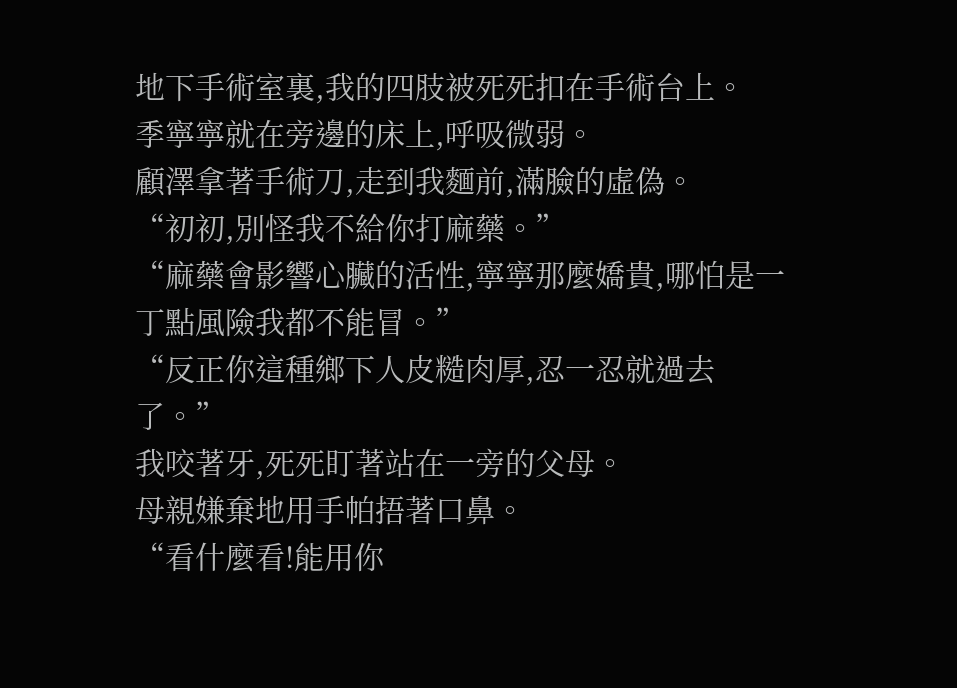地下手術室裏,我的四肢被死死扣在手術台上。
季寧寧就在旁邊的床上,呼吸微弱。
顧澤拿著手術刀,走到我麵前,滿臉的虛偽。
“初初,別怪我不給你打麻藥。”
“麻藥會影響心臟的活性,寧寧那麼嬌貴,哪怕是一丁點風險我都不能冒。”
“反正你這種鄉下人皮糙肉厚,忍一忍就過去了。”
我咬著牙,死死盯著站在一旁的父母。
母親嫌棄地用手帕捂著口鼻。
“看什麼看!能用你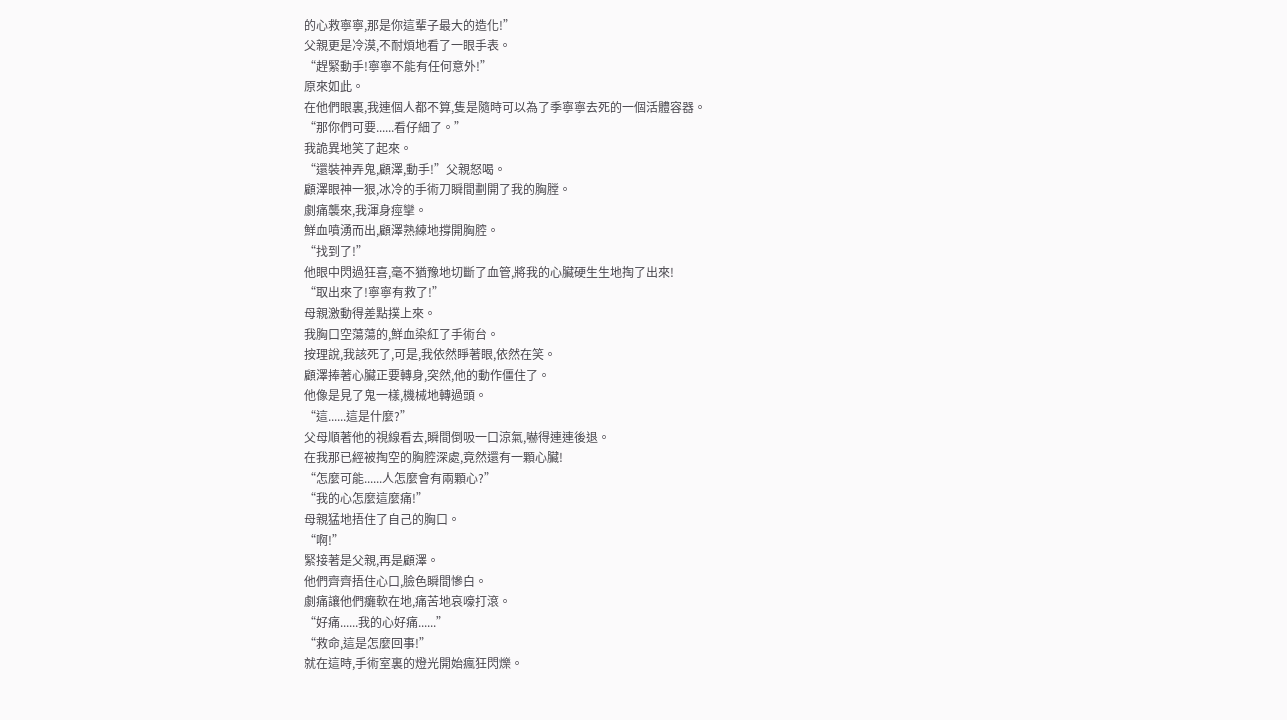的心救寧寧,那是你這輩子最大的造化!”
父親更是冷漠,不耐煩地看了一眼手表。
“趕緊動手!寧寧不能有任何意外!”
原來如此。
在他們眼裏,我連個人都不算,隻是隨時可以為了季寧寧去死的一個活體容器。
“那你們可要......看仔細了。”
我詭異地笑了起來。
“還裝神弄鬼,顧澤,動手!”父親怒喝。
顧澤眼神一狠,冰冷的手術刀瞬間劃開了我的胸膛。
劇痛襲來,我渾身痙攣。
鮮血噴湧而出,顧澤熟練地撐開胸腔。
“找到了!”
他眼中閃過狂喜,毫不猶豫地切斷了血管,將我的心臟硬生生地掏了出來!
“取出來了!寧寧有救了!”
母親激動得差點撲上來。
我胸口空蕩蕩的,鮮血染紅了手術台。
按理說,我該死了,可是,我依然睜著眼,依然在笑。
顧澤捧著心臟正要轉身,突然,他的動作僵住了。
他像是見了鬼一樣,機械地轉過頭。
“這......這是什麼?”
父母順著他的視線看去,瞬間倒吸一口涼氣,嚇得連連後退。
在我那已經被掏空的胸腔深處,竟然還有一顆心臟!
“怎麼可能......人怎麼會有兩顆心?”
“我的心怎麼這麼痛!”
母親猛地捂住了自己的胸口。
“啊!”
緊接著是父親,再是顧澤。
他們齊齊捂住心口,臉色瞬間慘白。
劇痛讓他們癱軟在地,痛苦地哀嚎打滾。
“好痛......我的心好痛......”
“救命,這是怎麼回事!”
就在這時,手術室裏的燈光開始瘋狂閃爍。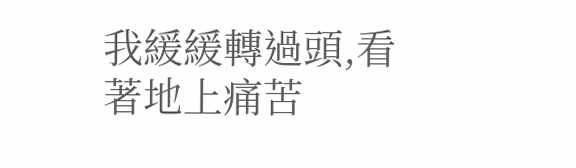我緩緩轉過頭,看著地上痛苦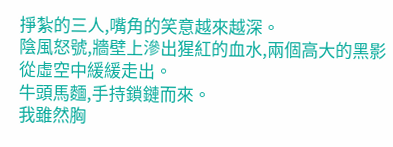掙紮的三人,嘴角的笑意越來越深。
陰風怒號,牆壁上滲出猩紅的血水,兩個高大的黑影從虛空中緩緩走出。
牛頭馬麵,手持鎖鏈而來。
我雖然胸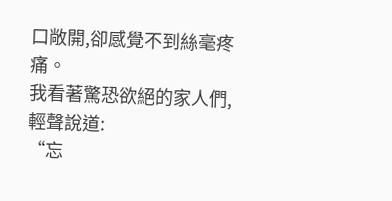口敞開,卻感覺不到絲毫疼痛。
我看著驚恐欲絕的家人們,輕聲說道:
“忘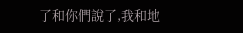了和你們說了,我和地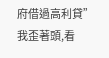府借過高利貸”
我歪著頭,看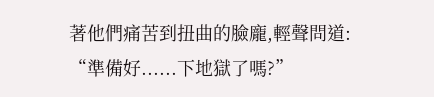著他們痛苦到扭曲的臉龐,輕聲問道:
“準備好......下地獄了嗎?”